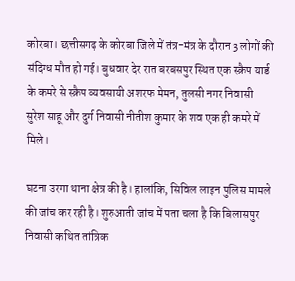कोरबा। छत्तीसगढ़ के कोरबा जिले में तंत्र-मंत्र के दौरान 3 लोगों की संदिग्ध मौत हो गई। बुधवार देर रात बरबसपुर स्थित एक स्क्रैप यार्ड के कमरे से स्क्रैप व्यवसायी अशरफ मेमन, तुलसी नगर निवासी सुरेश साहू और दुर्ग निवासी नीतीश कुमार के शव एक ही कमरे में मिले।

घटना उरगा थाना क्षेत्र की है। हालांकि, सिविल लाइन पुलिस मामले की जांच कर रही है। शुरुआती जांच में पता चला है कि बिलासपुर निवासी कथित तांत्रिक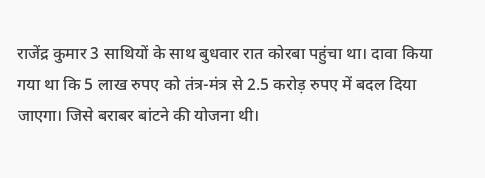राजेंद्र कुमार 3 साथियों के साथ बुधवार रात कोरबा पहुंचा था। दावा किया गया था कि 5 लाख रुपए को तंत्र-मंत्र से 2.5 करोड़ रुपए में बदल दिया जाएगा। जिसे बराबर बांटने की योजना थी।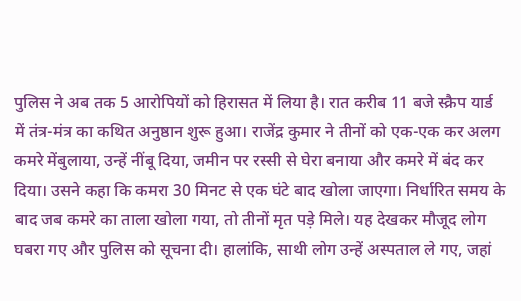पुलिस ने अब तक 5 आरोपियों को हिरासत में लिया है। रात करीब 11 बजे स्क्रैप यार्ड में तंत्र-मंत्र का कथित अनुष्ठान शुरू हुआ। राजेंद्र कुमार ने तीनों को एक-एक कर अलग कमरे मेंबुलाया, उन्हें नींबू दिया, जमीन पर रस्सी से घेरा बनाया और कमरे में बंद कर दिया। उसने कहा कि कमरा 30 मिनट से एक घंटे बाद खोला जाएगा। निर्धारित समय के बाद जब कमरे का ताला खोला गया, तो तीनों मृत पड़े मिले। यह देखकर मौजूद लोग घबरा गए और पुलिस को सूचना दी। हालांकि, साथी लोग उन्हें अस्पताल ले गए, जहां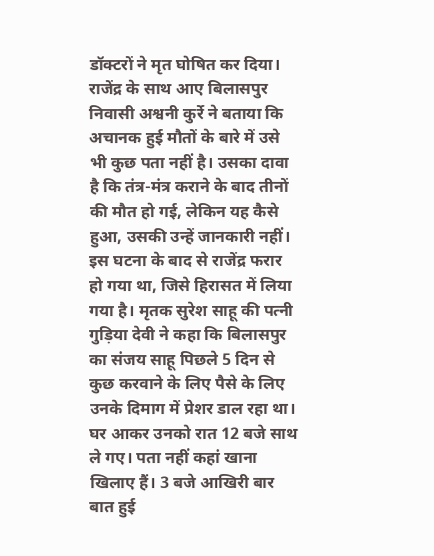डॉक्टरों ने मृत घोषित कर दिया।
राजेंद्र के साथ आए बिलासपुर निवासी अश्वनी कुर्रे ने बताया कि अचानक हुई मौतों के बारे में उसे भी कुछ पता नहीं है। उसका दावा है कि तंत्र-मंत्र कराने के बाद तीनों की मौत हो गई, लेकिन यह कैसे हुआ, उसकी उन्हें जानकारी नहीं। इस घटना के बाद से राजेंद्र फरार हो गया था, जिसे हिरासत में लिया गया है। मृतक सुरेश साहू की पत्नी गुड़िया देवी ने कहा कि बिलासपुर का संजय साहू पिछले 5 दिन से कुछ करवाने के लिए पैसे के लिए उनके दिमाग में प्रेशर डाल रहा था।
घर आकर उनको रात 12 बजे साथ ले गए। पता नहीं कहां खाना खिलाए हैं। 3 बजे आखिरी बार बात हुई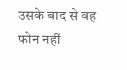उसके बाद से वह फोन नहीं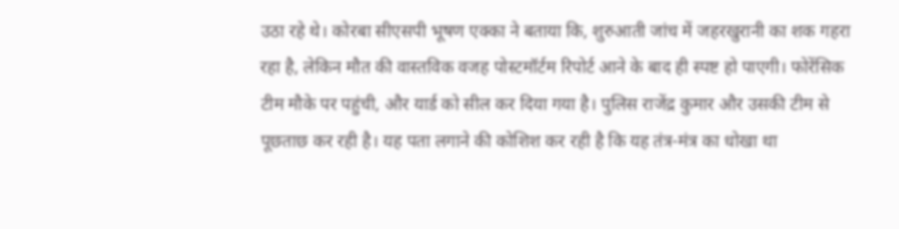उठा रहे थे। कोरबा सीएसपी भूषण एक्का ने बताया कि, शुरुआती जांच में जहरखुरानी का शक गहरा रहा है, लेकिन मौत की वास्तविक वजह पोस्टमॉर्टम रिपोर्ट आने के बाद ही स्पष्ट हो पाएगी। फोरेंसिक टीम मौके पर पहुंची, और यार्ड को सील कर दिया गया है। पुलिस राजेंद्र कुमार और उसकी टीम से पूछताछ कर रही है। यह पता लगाने की कोशिश कर रही है कि यह तंत्र-मंत्र का धोखा था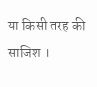या किसी तरह की साजिश ।